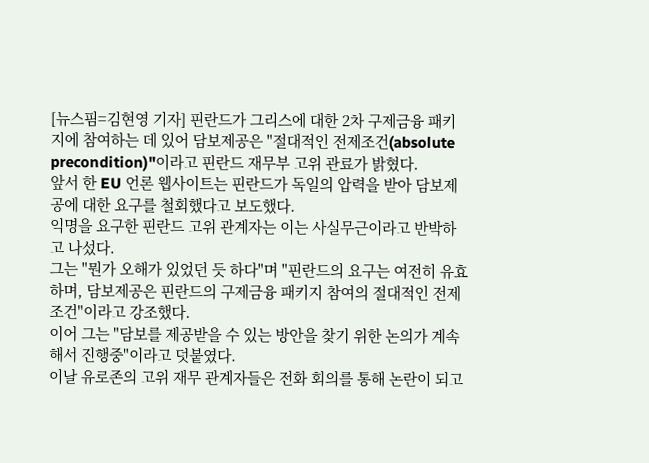[뉴스핌=김현영 기자] 핀란드가 그리스에 대한 2차 구제금융 패키지에 참여하는 데 있어 담보제공은 "절대적인 전제조건(absolute precondition)"이라고 핀란드 재무부 고위 관료가 밝혔다.
앞서 한 EU 언론 웹사이트는 핀란드가 독일의 압력을 받아 담보제공에 대한 요구를 철회했다고 보도했다.
익명을 요구한 핀란드 고위 관계자는 이는 사실무근이라고 반박하고 나섰다.
그는 "뭔가 오해가 있었던 듯 하다"며 "핀란드의 요구는 여전히 유효하며, 담보제공은 핀란드의 구제금융 패키지 참여의 절대적인 전제조건"이라고 강조했다.
이어 그는 "담보를 제공받을 수 있는 방안을 찾기 위한 논의가 계속해서 진행중"이라고 덧붙였다.
이날 유로존의 고위 재무 관계자들은 전화 회의를 통해 논란이 되고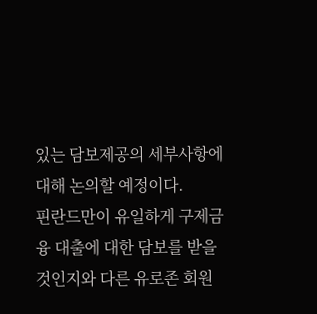있는 담보제공의 세부사항에 대해 논의할 예정이다.
핀란드만이 유일하게 구제금융 대출에 대한 담보를 받을 것인지와 다른 유로존 회원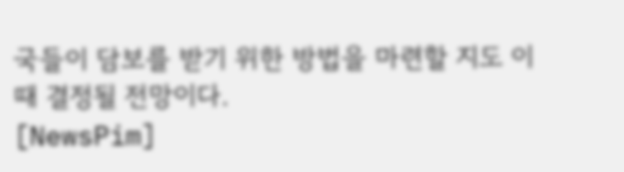국들이 담보를 받기 위한 방법을 마련할 지도 이때 결정될 전망이다.
[NewsPim]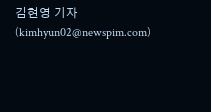김현영 기자 (kimhyun02@newspim.com)